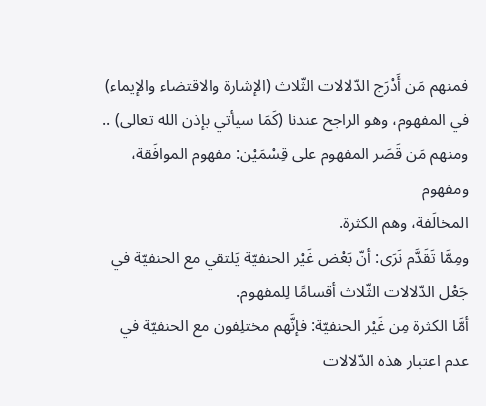فمنهم مَن أَدْرَج الدّلالات الثّلاث (الإشارة والاقتضاء والإيماء) في المفهوم، وهو الراجح عندنا (كَمَا سيأتي بإذن الله تعالى) ..
ومنهم مَن قَصَر المفهوم على قِسْمَيْن: مفهوم الموافَقة، ومفهوم
المخالَفة، وهم الكثرة.
ومِمَّا تَقَدَّم نَرَى: أنّ بَعْض غَيْر الحنفيّة يَلتقي مع الحنفيّة في جَعْل الدّلالات الثّلاث أقسامًا لِلمفهوم.
أمَّا الكثرة مِن غَيْر الحنفيّة: فإنَّهم مختلِفون مع الحنفيّة في عدم اعتبار هذه الدّلالات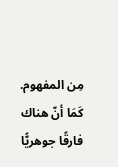مِن المفهوم.
كَمَا أنّ هناك فارقًا جوهريًّا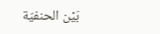بَيْن الحنفيّة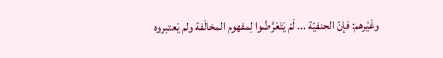وغَيْرهم: فإنّ الحنفيّة ... لَمْ يَتَعَرَّضُوا لِمفهوم المخالَفة ولم يَعتبروه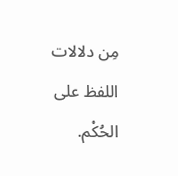مِن دلالات اللفظ على الحُكْم.